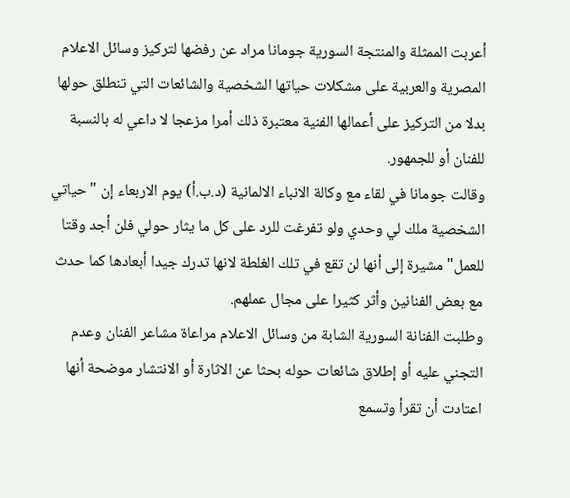أعربت الممثلة والمنتجة السورية جومانا مراد عن رفضها لتركيز وسائل الاعلام المصرية والعربية على مشكلات حياتها الشخصية والشائعات التي تنطلق حولها بدلا من التركيز على أعمالها الفنية معتبرة ذلك أمرا مزعجا لا داعي له بالنسبة للفنان أو للجمهور.
وقالت جومانا في لقاء مع وكالة الانباء الالمانية (د.ب.أ) يوم الاربعاء إن "حياتي الشخصية ملك لي وحدي ولو تفرغت للرد على كل ما يثار حولي فلن أجد وقتا للعمل" مشيرة إلى أنها لن تقع في تلك الغلطة لانها تدرك جيدا أبعادها كما حدث مع بعض الفنانين وأثر كثيرا على مجال عملهم.
وطلبت الفنانة السورية الشابة من وسائل الاعلام مراعاة مشاعر الفنان وعدم التجني عليه أو إطلاق شائعات حوله بحثا عن الاثارة أو الانتشار موضحة أنها اعتادت أن تقرأ وتسمع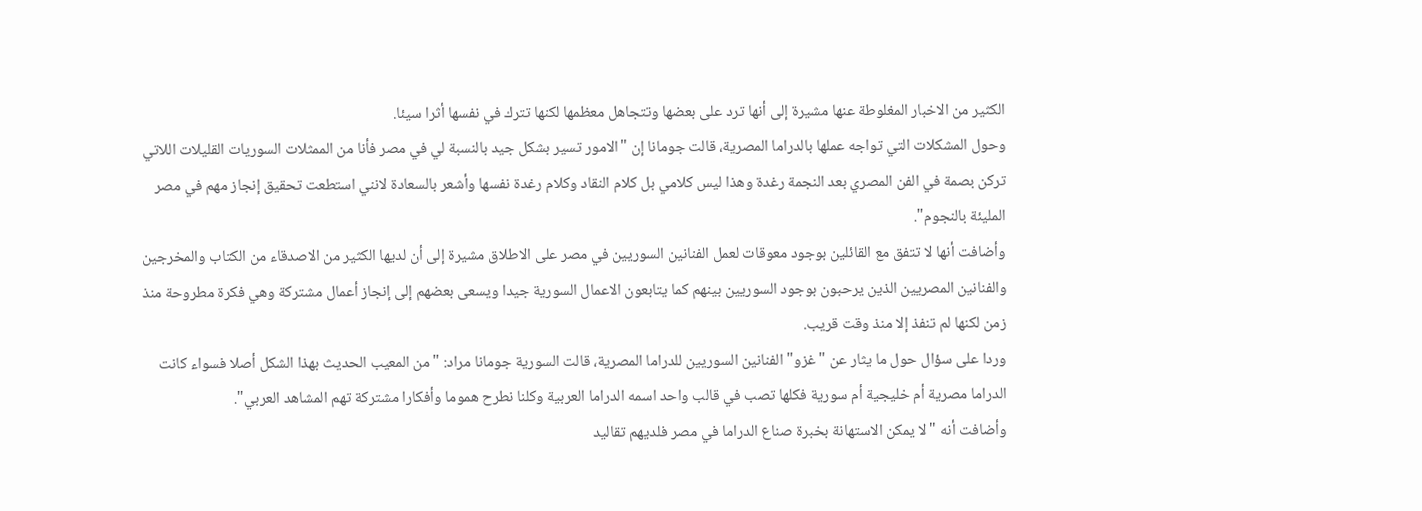الكثير من الاخبار المغلوطة عنها مشيرة إلى أنها ترد على بعضها وتتجاهل معظمها لكنها تترك في نفسها أثرا سيئا.
وحول المشكلات التي تواجه عملها بالدراما المصرية، قالت جومانا إن "الامور تسير بشكل جيد بالنسبة لي في مصر فأنا من الممثلات السوريات القليلات اللاتي تركن بصمة في الفن المصري بعد النجمة رغدة وهذا ليس كلامي بل كلام النقاد وكلام رغدة نفسها وأشعر بالسعادة لانني استطعت تحقيق إنجاز مهم في مصر المليئة بالنجوم".
وأضافت أنها لا تتفق مع القائلين بوجود معوقات لعمل الفنانين السوريين في مصر على الاطلاق مشيرة إلى أن لديها الكثير من الاصدقاء من الكتاب والمخرجين والفنانين المصريين الذين يرحبون بوجود السوريين بينهم كما يتابعون الاعمال السورية جيدا ويسعى بعضهم إلى إنجاز أعمال مشتركة وهي فكرة مطروحة منذ زمن لكنها لم تنفذ إلا منذ وقت قريب.
وردا على سؤال حول ما يثار عن "غزو" الفنانين السوريين للدراما المصرية، قالت السورية جومانا مراد: "من المعيب الحديث بهذا الشكل أصلا فسواء كانت الدراما مصرية أم خليجية أم سورية فكلها تصب في قالب واحد اسمه الدراما العربية وكلنا نطرح هموما وأفكارا مشتركة تهم المشاهد العربي".
وأضافت أنه "لا يمكن الاستهانة بخبرة صناع الدراما في مصر فلديهم تقاليد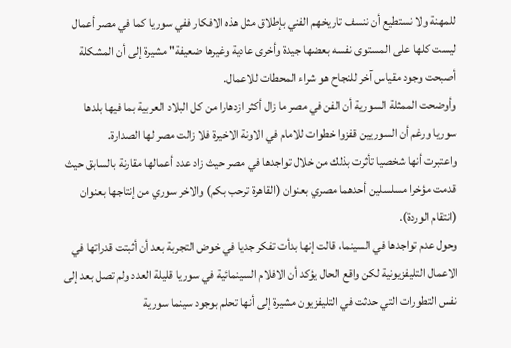للمهنة ولا نستطيع أن ننسف تاريخهم الفني بإطلاق مثل هذه الافكار ففي سوريا كما في مصر أعمال ليست كلها على المستوى نفسه بعضها جيدة وأخرى عادية وغيرها ضعيفة" مشيرة إلى أن المشكلة أصبحت وجود مقياس آخر للنجاح هو شراء المحطات للاعمال.
وأوضحت الممثلة السورية أن الفن في مصر ما زال أكثر ازدهارا من كل البلاد العربية بما فيها بلدها سوريا ورغم أن السوريين قفزوا خطوات للامام في الاونة الاخيرة فلا زالت مصر لها الصدارة.
واعتبرت أنها شخصيا تأثرت بذلك من خلال تواجدها في مصر حيث زاد عدد أعمالها مقارنة بالسابق حيث قدمت مؤخرا مسلسلين أحدهما مصري بعنوان (القاهرة ترحب بكم) والاخر سوري من إنتاجها بعنوان (انتقام الوردة).
وحول عدم تواجدها في السينما، قالت إنها بدأت تفكر جديا في خوض التجربة بعد أن أثبتت قدراتها في الاعمال التليفزيونية لكن واقع الحال يؤكد أن الافلام السينمائية في سوريا قليلة العدد ولم تصل بعد إلى نفس التطورات التي حدثت في التليفزيون مشيرة إلى أنها تحلم بوجود سينما سورية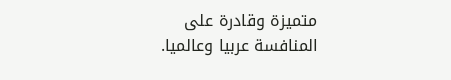متميزة وقادرة على المنافسة عربيا وعالميا.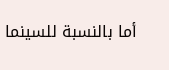أما بالنسبة للسينما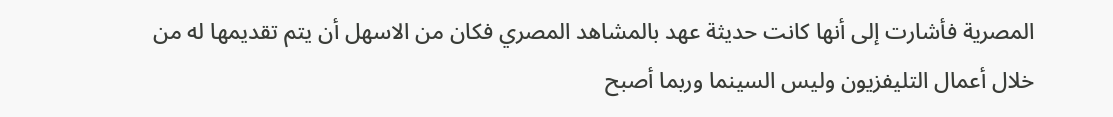المصرية فأشارت إلى أنها كانت حديثة عهد بالمشاهد المصري فكان من الاسهل أن يتم تقديمها له من خلال أعمال التليفزيون وليس السينما وربما أصبح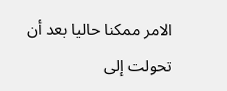الامر ممكنا حاليا بعد أن تحولت إلى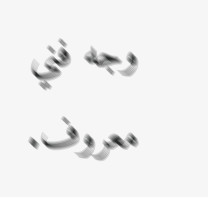وجه فني معروف.